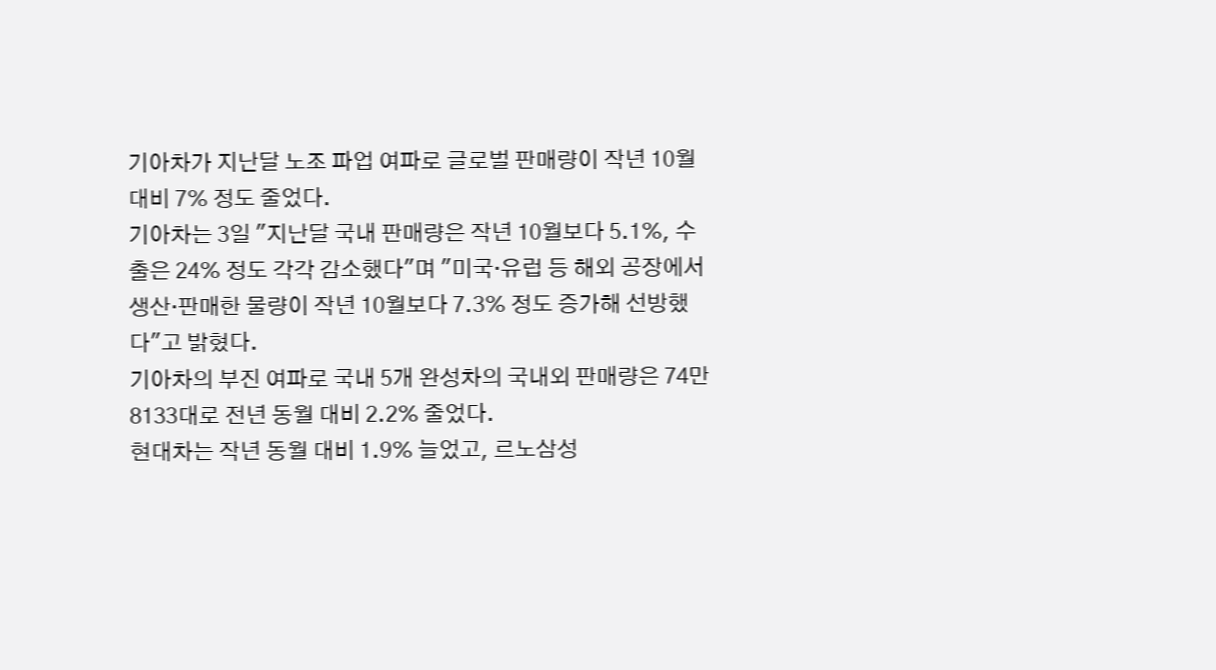기아차가 지난달 노조 파업 여파로 글로벌 판매량이 작년 10월 대비 7% 정도 줄었다.
기아차는 3일 "지난달 국내 판매량은 작년 10월보다 5.1%, 수출은 24% 정도 각각 감소했다"며 "미국·유럽 등 해외 공장에서 생산·판매한 물량이 작년 10월보다 7.3% 정도 증가해 선방했다"고 밝혔다.
기아차의 부진 여파로 국내 5개 완성차의 국내외 판매량은 74만8133대로 전년 동월 대비 2.2% 줄었다.
현대차는 작년 동월 대비 1.9% 늘었고, 르노삼성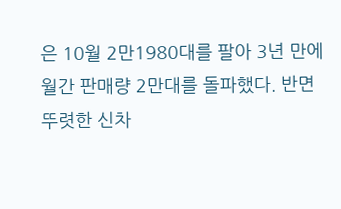은 10월 2만1980대를 팔아 3년 만에 월간 판매량 2만대를 돌파했다. 반면 뚜렷한 신차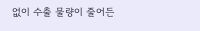없이 수출 물량이 줄어든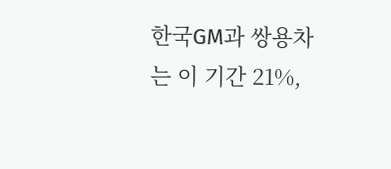한국GM과 쌍용차는 이 기간 21%,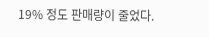19% 정도 판매량이 줄었다.